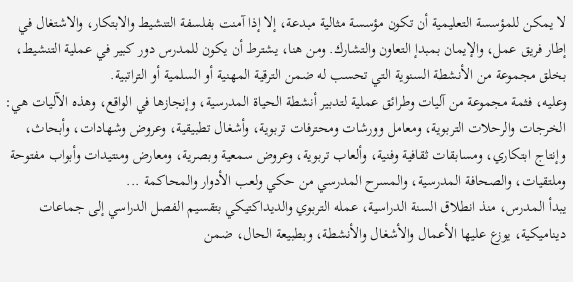لا يمكن للمؤسسة التعليمية أن تكون مؤسسة مثالية مبدعة، إلا إذا آمنت بفلسفة التنشيط والابتكار، والاشتغال في إطار فريق عمل، والإيمان بمبدإ التعاون والتشارك. ومن هنا، يشترط أن يكون للمدرس دور كبير في عملية التنشيط، بخلق مجموعة من الأنشطة السنوية التي تحسب له ضمن الترقية المهنية أو السلمية أو التراتبية.
وعليه، فثمة مجموعة من آليات وطرائق عملية لتدبير أنشطة الحياة المدرسية، وإنجازها في الواقع، وهذه الآليات هي: الخرجات والرحلات التربوية، ومعامل وورشات ومحترفات تربوية، وأشغال تطبيقية، وعروض وشهادات، وأبحاث، وإنتاج ابتكاري، ومسابقات ثقافية وفنية، وألعاب تربوية، وعروض سمعية وبصرية، ومعارض ومنتيدات وأبواب مفتوحة وملتقيات، والصحافة المدرسية، والمسرح المدرسي من حكي ولعب الأدوار والمحاكمة ...
يبدأ المدرس، منذ انطلاق السنة الدراسية، عمله التربوي والديداكتيكي بتقسيم الفصل الدراسي إلى جماعات ديناميكية، يوزع عليها الأعمال والأشغال والأنشطة، وبطبيعة الحال، ضمن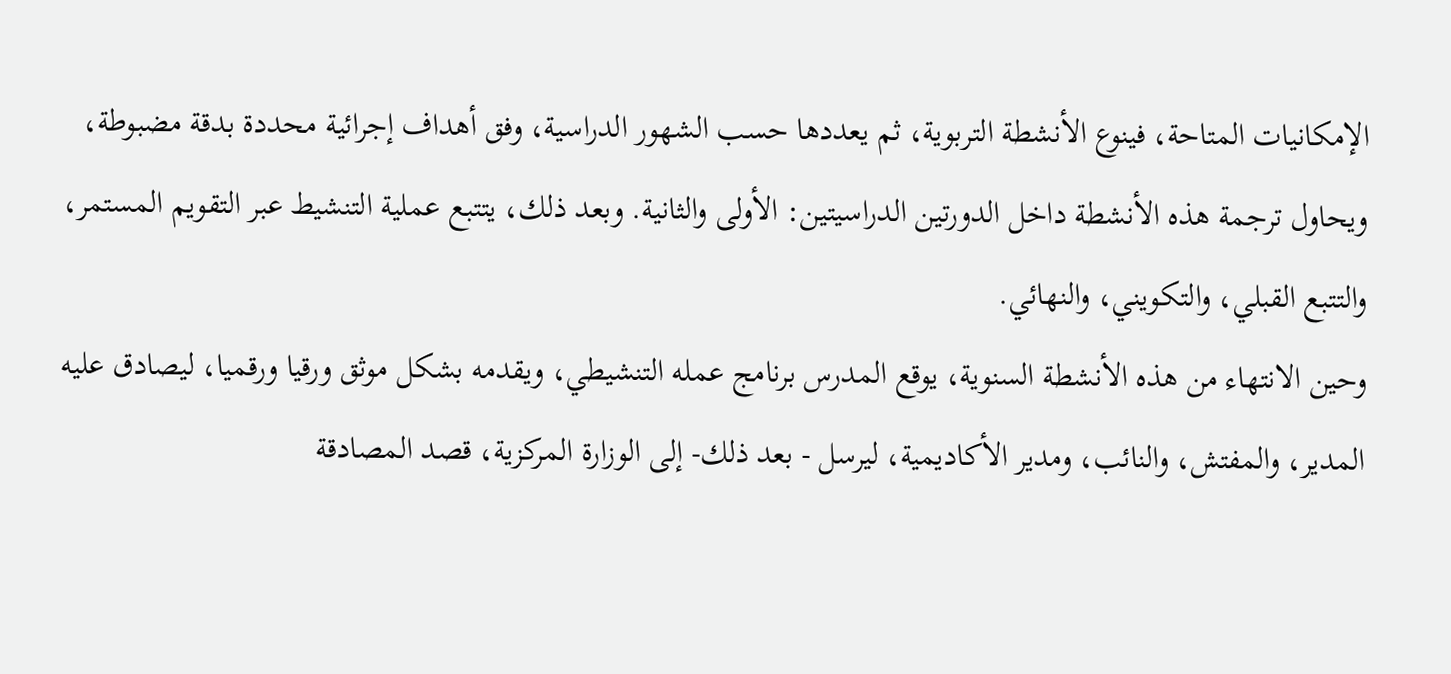الإمكانيات المتاحة، فينوع الأنشطة التربوية، ثم يعددها حسب الشهور الدراسية، وفق أهداف إجرائية محددة بدقة مضبوطة، ويحاول ترجمة هذه الأنشطة داخل الدورتين الدراسيتين: الأولى والثانية. وبعد ذلك، يتتبع عملية التنشيط عبر التقويم المستمر، والتتبع القبلي، والتكويني، والنهائي.
وحين الانتهاء من هذه الأنشطة السنوية، يوقع المدرس برنامج عمله التنشيطي، ويقدمه بشكل موثق ورقيا ورقميا، ليصادق عليه المدير، والمفتش، والنائب، ومدير الأكاديمية، ليرسل - بعد ذلك- إلى الوزارة المركزية، قصد المصادقة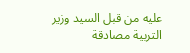عليه من قبل السيد وزير التربية مصادقة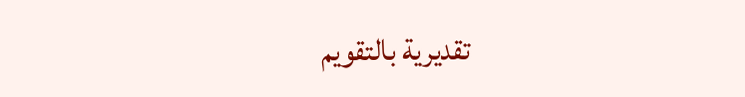تقديرية بالتقويم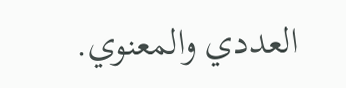العددي والمعنوي.